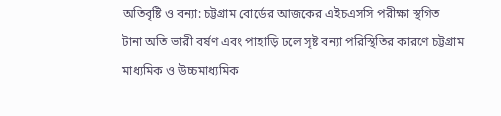অতিবৃষ্টি ও বন্যা: চট্টগ্রাম বোর্ডের আজকের এইচএসসি পরীক্ষা স্থগিত
টানা অতি ভারী বর্ষণ এবং পাহাড়ি ঢলে সৃষ্ট বন্যা পরিস্থিতির কারণে চট্টগ্রাম মাধ্যমিক ও উচ্চমাধ্যমিক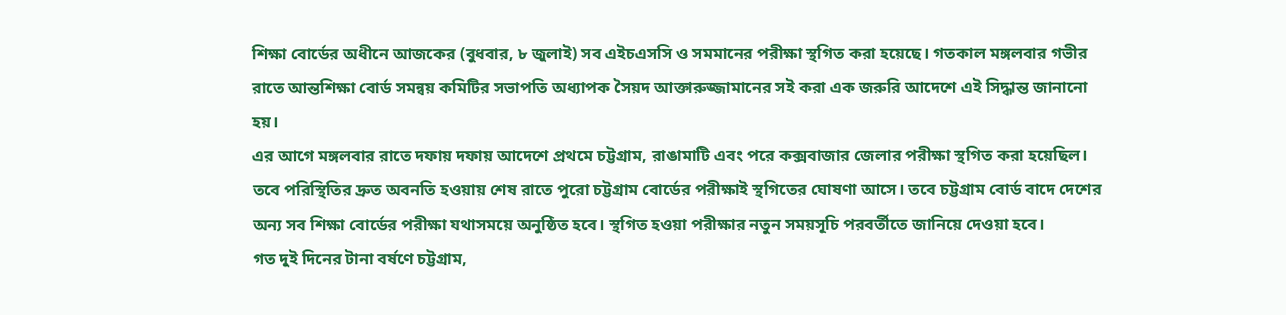শিক্ষা বোর্ডের অধীনে আজকের (বুধবার, ৮ জুলাই) সব এইচএসসি ও সমমানের পরীক্ষা স্থগিত করা হয়েছে। গতকাল মঙ্গলবার গভীর রাতে আন্তশিক্ষা বোর্ড সমন্বয় কমিটির সভাপতি অধ্যাপক সৈয়দ আক্তারুজ্জামানের সই করা এক জরুরি আদেশে এই সিদ্ধান্ত জানানো হয়।
এর আগে মঙ্গলবার রাতে দফায় দফায় আদেশে প্রথমে চট্টগ্রাম, রাঙামাটি এবং পরে কক্সবাজার জেলার পরীক্ষা স্থগিত করা হয়েছিল। তবে পরিস্থিতির দ্রুত অবনতি হওয়ায় শেষ রাতে পুরো চট্টগ্রাম বোর্ডের পরীক্ষাই স্থগিতের ঘোষণা আসে। তবে চট্টগ্রাম বোর্ড বাদে দেশের অন্য সব শিক্ষা বোর্ডের পরীক্ষা যথাসময়ে অনুষ্ঠিত হবে। স্থগিত হওয়া পরীক্ষার নতুন সময়সূচি পরবর্তীতে জানিয়ে দেওয়া হবে।
গত দুই দিনের টানা বর্ষণে চট্টগ্রাম,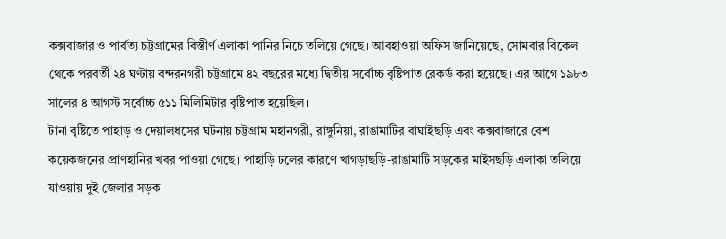কক্সবাজার ও পার্বত্য চট্টগ্রামের বিস্তীর্ণ এলাকা পানির নিচে তলিয়ে গেছে। আবহাওয়া অফিস জানিয়েছে, সোমবার বিকেল থেকে পরবর্তী ২৪ ঘণ্টায় বন্দরনগরী চট্টগ্রামে ৪২ বছরের মধ্যে দ্বিতীয় সর্বোচ্চ বৃষ্টিপাত রেকর্ড করা হয়েছে। এর আগে ১৯৮৩ সালের ৪ আগস্ট সর্বোচ্চ ৫১১ মিলিমিটার বৃষ্টিপাত হয়েছিল।
টানা বৃষ্টিতে পাহাড় ও দেয়ালধসের ঘটনায় চট্টগ্রাম মহানগরী, রাঙ্গুনিয়া, রাঙামাটির বাঘাইছড়ি এবং কক্সবাজারে বেশ কয়েকজনের প্রাণহানির খবর পাওয়া গেছে। পাহাড়ি ঢলের কারণে খাগড়াছড়ি-রাঙামাটি সড়কের মাইসছড়ি এলাকা তলিয়ে যাওয়ায় দুই জেলার সড়ক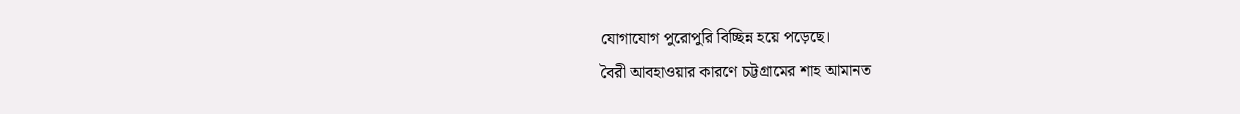যোগাযোগ পুরোপুরি বিচ্ছিন্ন হয়ে পড়েছে।
বৈরী আবহাওয়ার কারণে চট্টগ্রামের শাহ আমানত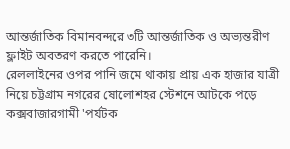আন্তর্জাতিক বিমানবন্দরে ৩টি আন্তর্জাতিক ও অভ্যন্তরীণ ফ্লাইট অবতরণ করতে পারেনি।
রেললাইনের ওপর পানি জমে থাকায় প্রায় এক হাজার যাত্রী নিয়ে চট্টগ্রাম নগরের ষোলোশহর স্টেশনে আটকে পড়ে কক্সবাজারগামী 'পর্যটক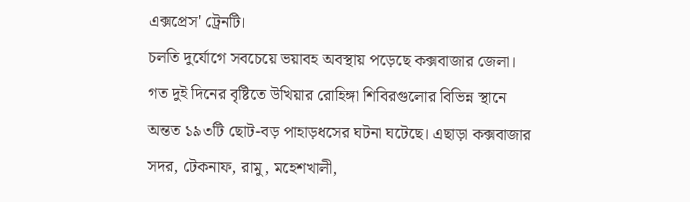এক্সপ্রেস' ট্রেনটি।
চলতি দুর্যোগে সবচেয়ে ভয়াবহ অবস্থায় পড়েছে কক্সবাজার জেলা। গত দুই দিনের বৃষ্টিতে উখিয়ার রোহিঙ্গা শিবিরগুলোর বিভিন্ন স্থানে অন্তত ১৯৩টি ছোট-বড় পাহাড়ধসের ঘটনা ঘটেছে। এছাড়া কক্সবাজার সদর, টেকনাফ, রামু, মহেশখালী,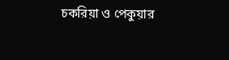চকরিয়া ও পেকুয়ার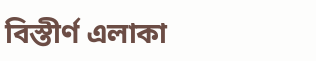বিস্তীর্ণ এলাকা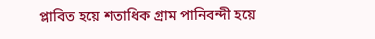প্লাবিত হয়ে শতাধিক গ্রাম পানিবন্দী হয়ে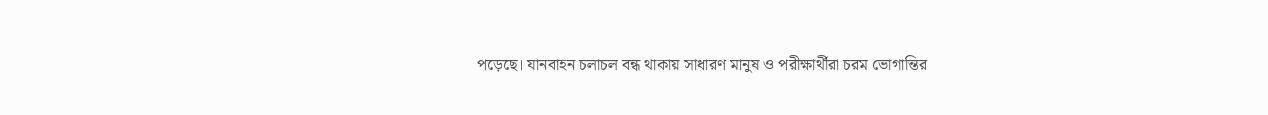পড়েছে। যানবাহন চলাচল বন্ধ থাকায় সাধারণ মানুষ ও পরীক্ষার্থীরা চরম ভোগান্তির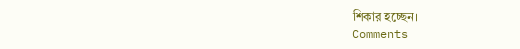শিকার হচ্ছেন।
Comments